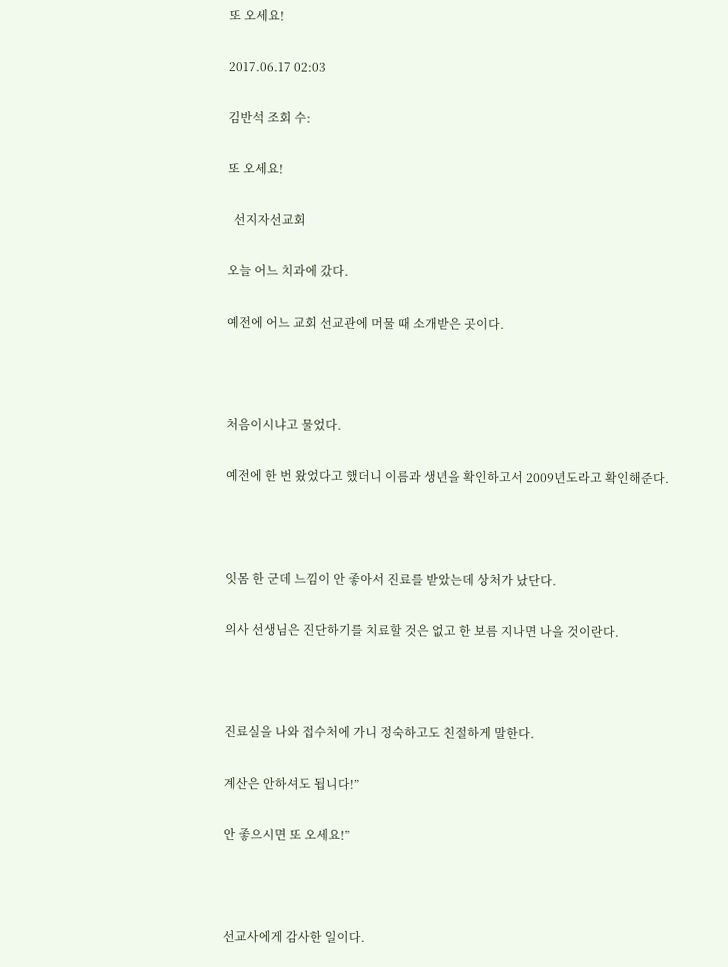또 오세요!

2017.06.17 02:03

김반석 조회 수:

또 오세요!

  선지자선교회

오늘 어느 치과에 갔다.

예전에 어느 교회 선교관에 머물 때 소개받은 곳이다.



처음이시냐고 물었다.

예전에 한 번 왔었다고 했더니 이름과 생년을 확인하고서 2009년도라고 확인해준다.



잇몸 한 군데 느낌이 안 좋아서 진료를 받았는데 상처가 났단다.

의사 선생님은 진단하기를 치료할 것은 없고 한 보름 지나면 나을 것이란다.



진료실을 나와 접수처에 가니 정숙하고도 친절하게 말한다.

계산은 안하셔도 됩니다!”

안 좋으시면 또 오세요!”



선교사에게 감사한 일이다.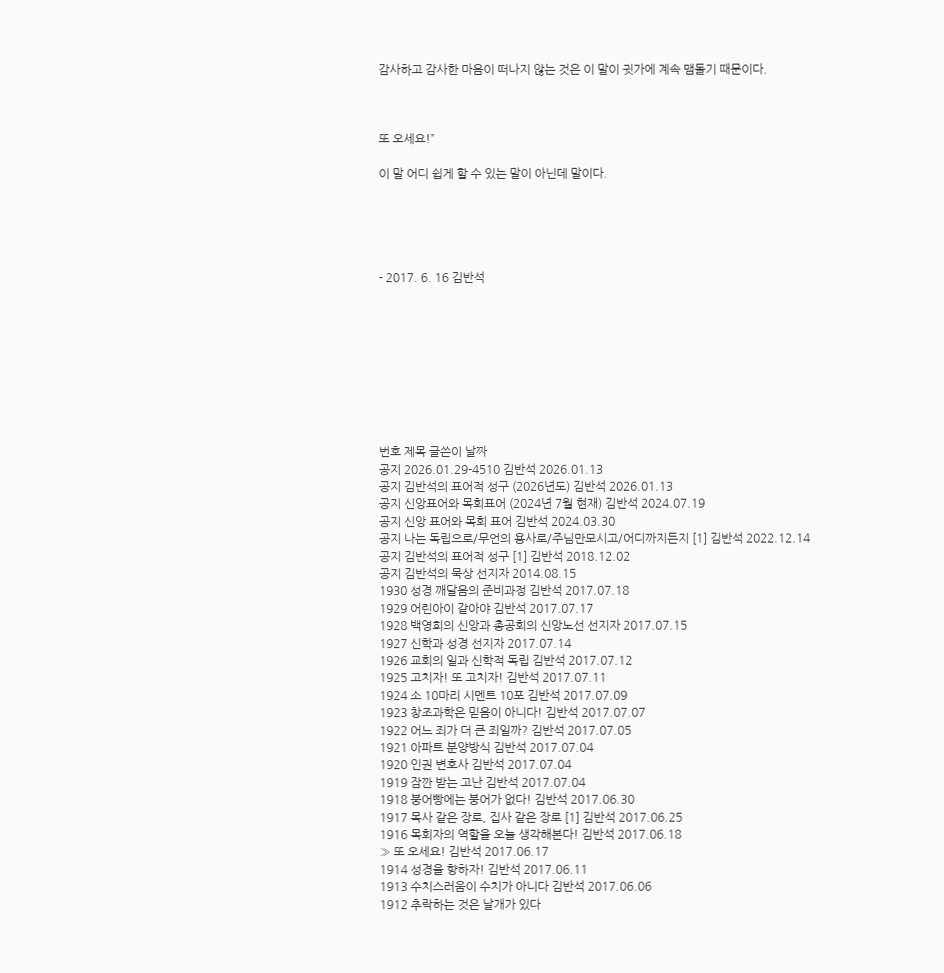감사하고 감사한 마음이 떠나지 않는 것은 이 말이 귓가에 계속 맴돌기 때문이다.



또 오세요!”

이 말 어디 쉽게 할 수 있는 말이 아닌데 말이다.





- 2017. 6. 16 김반석









번호 제목 글쓴이 날짜
공지 2026.01.29-4510 김반석 2026.01.13
공지 김반석의 표어적 성구 (2026년도) 김반석 2026.01.13
공지 신앙표어와 목회표어 (2024년 7월 현재) 김반석 2024.07.19
공지 신앙 표어와 목회 표어 김반석 2024.03.30
공지 나는 독립으로/무언의 용사로/주님만모시고/어디까지든지 [1] 김반석 2022.12.14
공지 김반석의 표어적 성구 [1] 김반석 2018.12.02
공지 김반석의 묵상 선지자 2014.08.15
1930 성경 깨달음의 준비과정 김반석 2017.07.18
1929 어린아이 같아야 김반석 2017.07.17
1928 백영희의 신앙과 총공회의 신앙노선 선지자 2017.07.15
1927 신학과 성경 선지자 2017.07.14
1926 교회의 일과 신학적 독립 김반석 2017.07.12
1925 고치자! 또 고치자! 김반석 2017.07.11
1924 소 10마리 시멘트 10포 김반석 2017.07.09
1923 창조과학은 믿음이 아니다! 김반석 2017.07.07
1922 어느 죄가 더 큰 죄일까? 김반석 2017.07.05
1921 아파트 분양방식 김반석 2017.07.04
1920 인권 변호사 김반석 2017.07.04
1919 잠깐 받는 고난 김반석 2017.07.04
1918 붕어빵에는 붕어가 없다! 김반석 2017.06.30
1917 목사 같은 장로, 집사 같은 장로 [1] 김반석 2017.06.25
1916 목회자의 역할을 오늘 생각해본다! 김반석 2017.06.18
» 또 오세요! 김반석 2017.06.17
1914 성경을 향하자! 김반석 2017.06.11
1913 수치스러움이 수치가 아니다 김반석 2017.06.06
1912 추락하는 것은 날개가 있다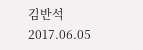김반석 2017.06.05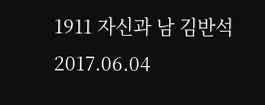1911 자신과 남 김반석 2017.06.04